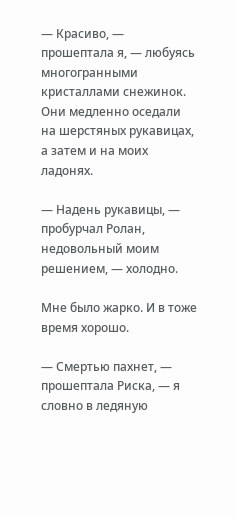— Красиво, — прошептала я, — любуясь многогранными кристаллами снежинок. Они медленно оседали на шерстяных рукавицах, а затем и на моих ладонях.

— Надень рукавицы, — пробурчал Ролан, недовольный моим решением, — холодно.

Мне было жарко. И в тоже время хорошо.

— Смертью пахнет, — прошептала Риска, — я словно в ледяную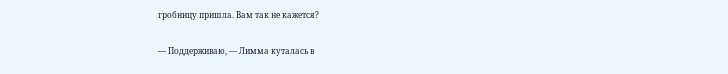гробницу пришла. Вам так не кажется?

— Поддерживаю, — Лимма куталась в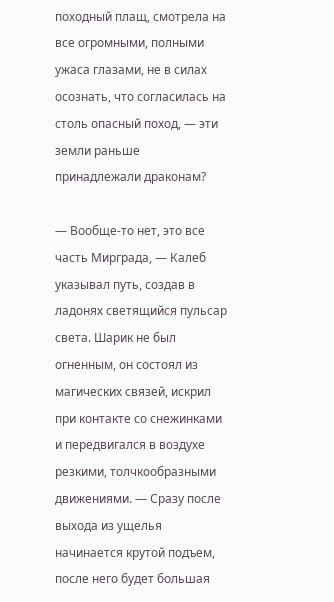походный плащ, смотрела на все огромными, полными ужаса глазами, не в силах осознать, что согласилась на столь опасный поход, — эти земли раньше принадлежали драконам?

— Вообще-то нет, это все часть Мирграда, — Калеб указывал путь, создав в ладонях светящийся пульсар света. Шарик не был огненным, он состоял из магических связей, искрил при контакте со снежинками и передвигался в воздухе резкими, толчкообразными движениями. — Сразу после выхода из ущелья начинается крутой подъем, после него будет большая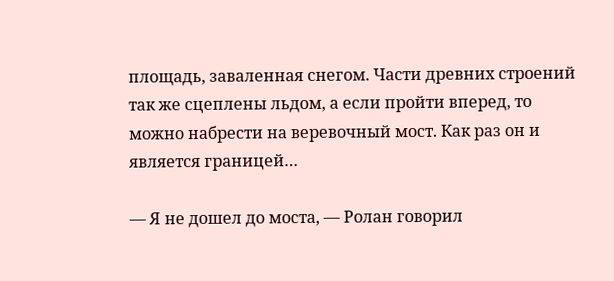площадь, заваленная снегом. Части древних строений так же сцеплены льдом, а если пройти вперед, то можно набрести на веревочный мост. Как раз он и является границей…

— Я не дошел до моста, — Ролан говорил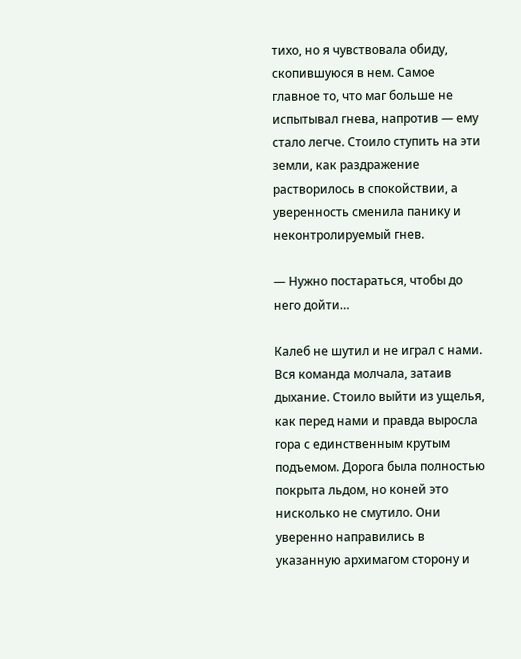тихо, но я чувствовала обиду, скопившуюся в нем. Самое главное то, что маг больше не испытывал гнева, напротив — ему стало легче. Стоило ступить на эти земли, как раздражение растворилось в спокойствии, а уверенность сменила панику и неконтролируемый гнев.

— Нужно постараться, чтобы до него дойти…

Калеб не шутил и не играл с нами. Вся команда молчала, затаив дыхание. Стоило выйти из ущелья, как перед нами и правда выросла гора с единственным крутым подъемом. Дорога была полностью покрыта льдом, но коней это нисколько не смутило. Они уверенно направились в указанную архимагом сторону и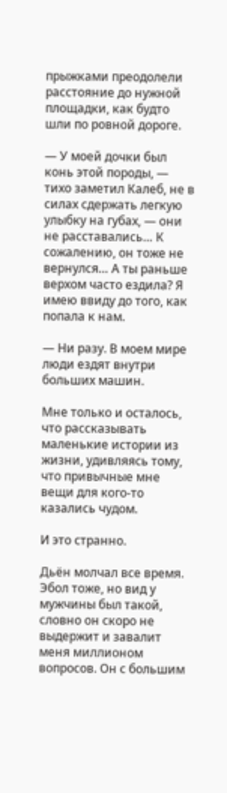прыжками преодолели расстояние до нужной площадки, как будто шли по ровной дороге.

— У моей дочки был конь этой породы, — тихо заметил Калеб, не в силах сдержать легкую улыбку на губах, — они не расставались… К сожалению, он тоже не вернулся… А ты раньше верхом часто ездила? Я имею ввиду до того, как попала к нам.

— Ни разу. В моем мире люди ездят внутри больших машин.

Мне только и осталось, что рассказывать маленькие истории из жизни, удивляясь тому, что привычные мне вещи для кого-то казались чудом.

И это странно.

Дьён молчал все время. Эбол тоже, но вид у мужчины был такой, словно он скоро не выдержит и завалит меня миллионом вопросов. Он с большим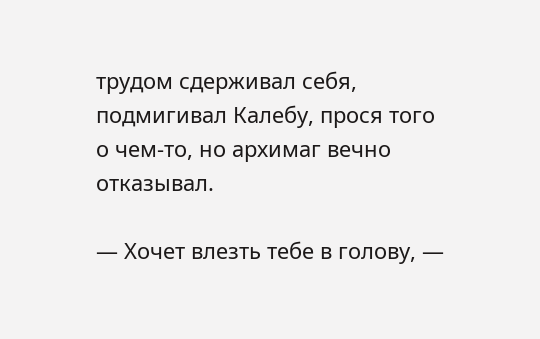трудом сдерживал себя, подмигивал Калебу, прося того о чем-то, но архимаг вечно отказывал.

— Хочет влезть тебе в голову, —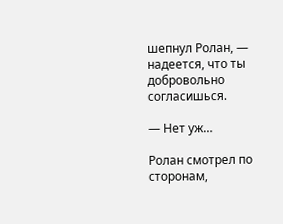шепнул Ролан, — надеется, что ты добровольно согласишься.

— Нет уж…

Ролан смотрел по сторонам,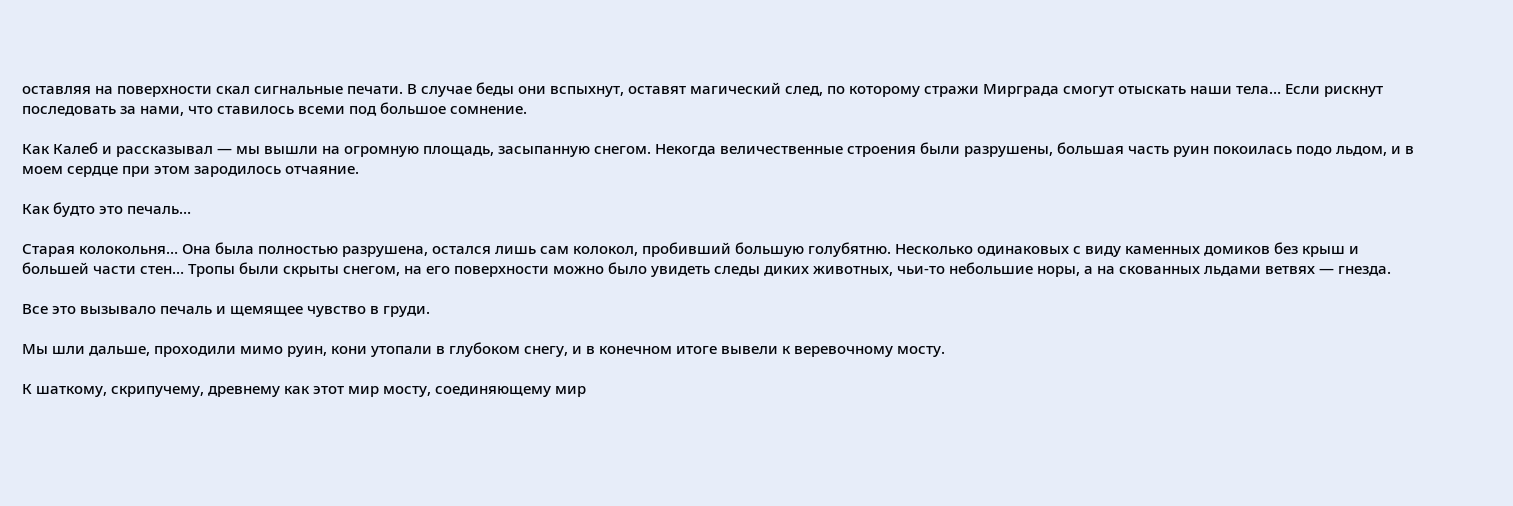оставляя на поверхности скал сигнальные печати. В случае беды они вспыхнут, оставят магический след, по которому стражи Мирграда смогут отыскать наши тела… Если рискнут последовать за нами, что ставилось всеми под большое сомнение.

Как Калеб и рассказывал — мы вышли на огромную площадь, засыпанную снегом. Некогда величественные строения были разрушены, большая часть руин покоилась подо льдом, и в моем сердце при этом зародилось отчаяние.

Как будто это печаль…

Старая колокольня… Она была полностью разрушена, остался лишь сам колокол, пробивший большую голубятню. Несколько одинаковых с виду каменных домиков без крыш и большей части стен… Тропы были скрыты снегом, на его поверхности можно было увидеть следы диких животных, чьи-то небольшие норы, а на скованных льдами ветвях — гнезда.

Все это вызывало печаль и щемящее чувство в груди.

Мы шли дальше, проходили мимо руин, кони утопали в глубоком снегу, и в конечном итоге вывели к веревочному мосту.

К шаткому, скрипучему, древнему как этот мир мосту, соединяющему мир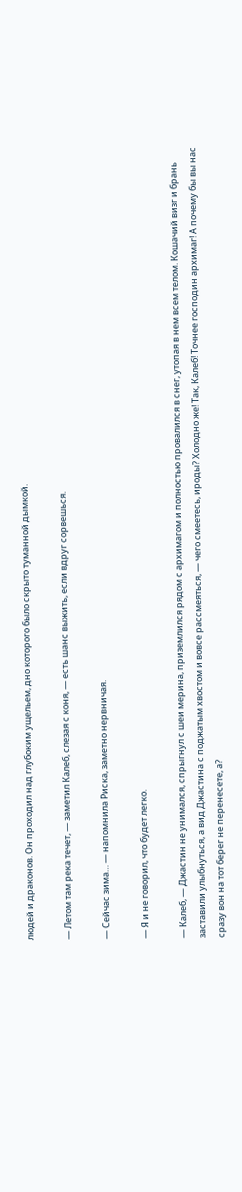людей и драконов. Он проходил над глубоким ущельем, дно которого было скрыто туманной дымкой.

— Летом там река течет, — заметил Калеб, слезая с коня, — есть шанс выжить, если вдруг сорвешься.

— Сейчас зима… — напомнила Риска, заметно нервничая.

— Я и не говорил, что будет легко.

— Калеб, — Джастин не унимался, спрыгнул с шеи мерина, приземлился рядом с архимагом и полностью провалился в снег, утопая в нем всем телом. Кошачий визг и брань заставили улыбнуться, а вид Джастина с поджатым хвостом и вовсе рассмеяться, — чего смеетесь, ироды? Холодно же! Так, Калеб! Точнее господин архимаг! А почему бы вы нас сразу вон на тот берег не перенесете, а?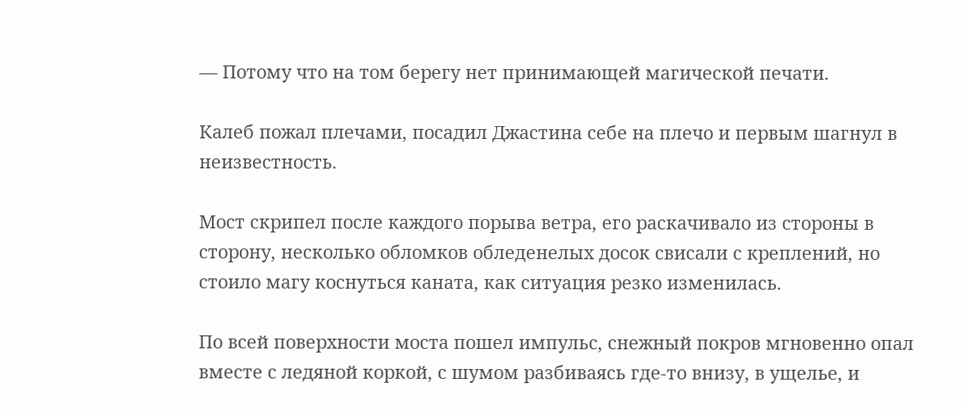— Потому что на том берегу нет принимающей магической печати.

Калеб пожал плечами, посадил Джастина себе на плечо и первым шагнул в неизвестность.

Мост скрипел после каждого порыва ветра, его раскачивало из стороны в сторону, несколько обломков обледенелых досок свисали с креплений, но стоило магу коснуться каната, как ситуация резко изменилась.

По всей поверхности моста пошел импульс, снежный покров мгновенно опал вместе с ледяной коркой, с шумом разбиваясь где-то внизу, в ущелье, и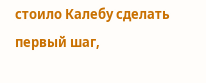стоило Калебу сделать первый шаг,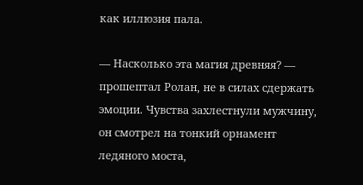как иллюзия пала.

— Насколько эта магия древняя? — прошептал Ролан, не в силах сдержать эмоции. Чувства захлестнули мужчину, он смотрел на тонкий орнамент ледяного моста,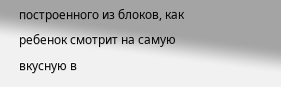построенного из блоков, как ребенок смотрит на самую вкусную в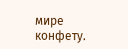мире конфету.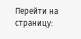Перейти на страницу: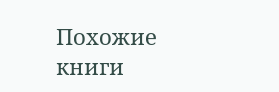Похожие книги